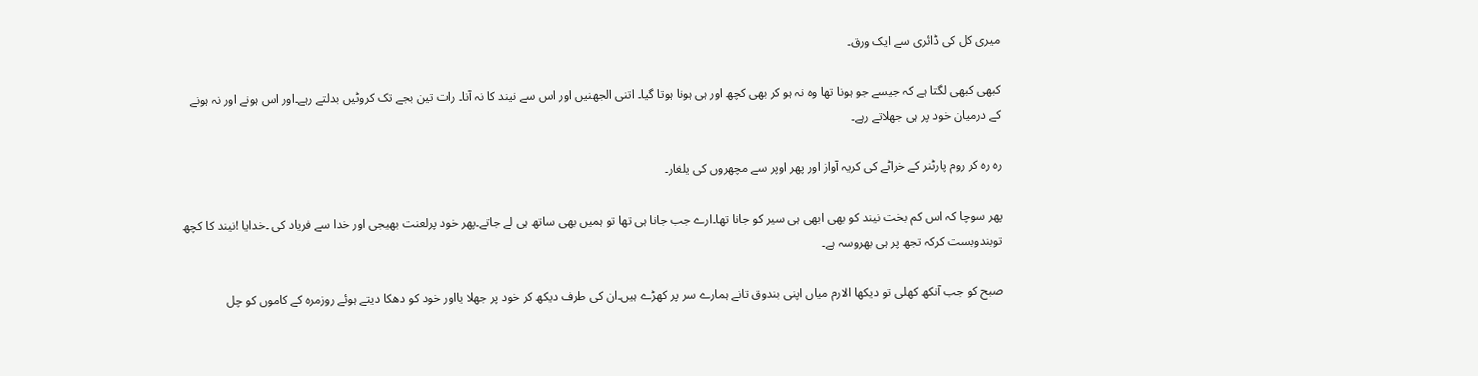میری کل کی ڈائری سے ایک ورق۔

کبھی کبھی لگتا ہے کہ جیسے جو ہونا تھا وہ نہ ہو کر بھی کچھ اور ہی ہونا ہوتا گیا۔ اتنی الجھنیں اور اس سے نیند کا نہ آنا۔ رات تین بجے تک کروٹیں بدلتے رہے۔اور اس ہونے اور نہ ہونے کے درمیان خود پر ہی جھلاتے رہے۔

رہ رہ کر روم پارٹنر کے خراٹے کی کریہ آواز اور پھر اوپر سے مچھروں کی یلغار۔

پھر سوچا کہ اس کم بخت نیند کو بھی ابھی ہی سیر کو جانا تھا۔ارے جب جانا ہی تھا تو ہمیں بھی ساتھ ہی لے جاتے۔پھر خود پرلعنت بھیجی اور خدا سے فریاد کی ۔خدایا !نیند کا کچھ توبندوبست کرکہ تجھ پر ہی بھروسہ ہے۔

صبح کو جب آنکھ کھلی تو دیکھا الارم میاں اپنی بندوق تانے ہمارے سر پر کھڑے ہیں۔ان کی طرف دیکھ کر خود پر جھلا یااور خود کو دھکا دیتے ہوئے روزمرہ کے کاموں کو چل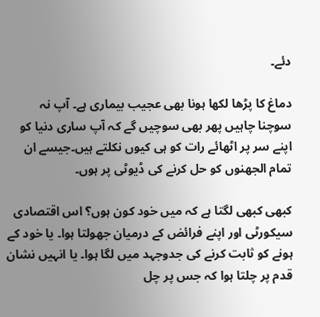دئے۔

دماغ کا پڑھا لکھا ہونا بھی عجیب بیماری ہے۔ آپ نہ سوچنا چاہیں پھر بھی سوچیں گے کہ آپ ساری دنیا کو اپنے سر پر اٹھائے رات کو ہی کیوں نکلتے ہیں۔جیسے ان تمام الجھنوں کو حل کرنے کی ڈیوٹی پر ہوں۔

کبھی کبھی لگتا ہے کہ میں خود کون ہوں؟ اس اقتصادی سیکورٹی اور اپنے فرائض کے درمیان جھولتا ہوا۔ یا خود کے ہونے کو ثابت کرنے کی جدوجہد میں لگا ہوا۔ یا انہیں نشان قدم پر چلتا ہوا کہ جس پر چل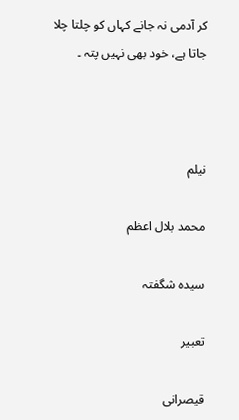کر آدمی نہ جانے کہاں کو چلتا چلا جاتا ہے، خود بھی نہیں پتہ ۔



نیلم

محمد بلال اعظم

سیدہ شگفتہ

تعبیر

قیصرانی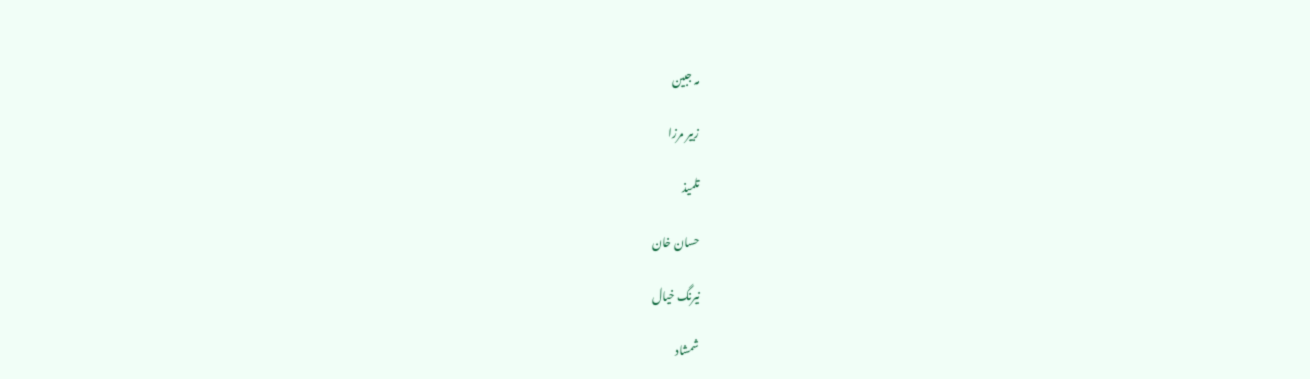مہ جبین

زبیر مرزا

تلمیذ

حسان خان

نیرنگ خیال

شمشاد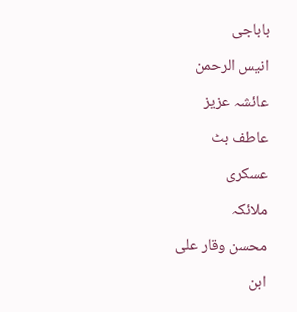باباجی

انیس الرحمن

عائشہ عزیز

عاطف بٹ

عسکری

ملائکہ

محسن وقار علی

ابن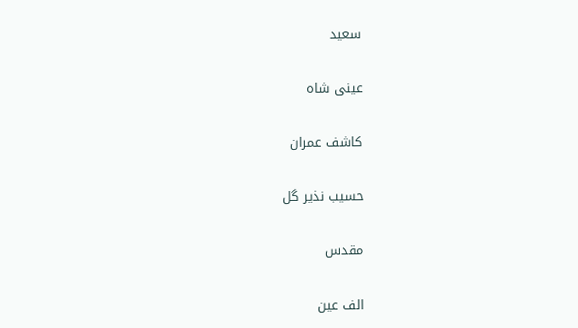سعید

عینی شاہ

کاشف عمران

حسیب نذیر گل

مقدس

الف عین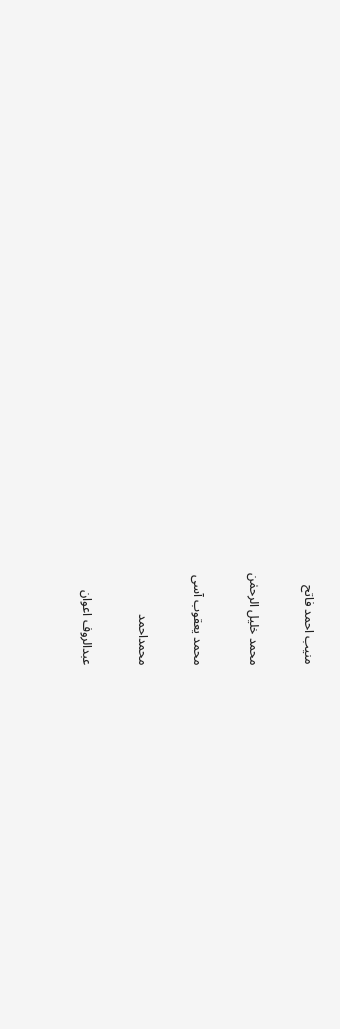منیب احمد فاتح

محمد خلیل الرحمٰن

محمد یعقوب آسی

محمداحمد

عبدالروف اعوان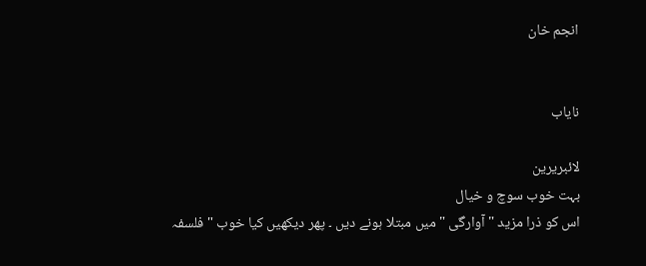انجم خان


نایاب

لائبریرین
بہت خوب سوچ و خیال
اس کو ذرا مزید " آوارگی " میں مبتلا ہونے دیں ۔ پھر دیکھیں کیا خوب " فلسفہ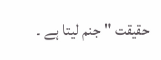حقیقت " جنم لیتا ہے ۔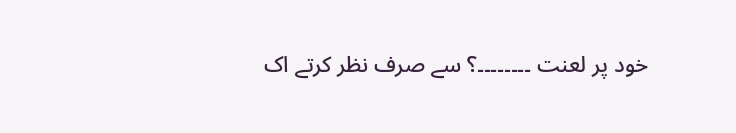خود پر لعنت ۔۔۔۔۔۔۔۔؟ سے صرف نظر کرتے اک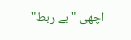اچھی " بے ربط"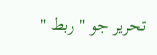تحریر جو " ربط "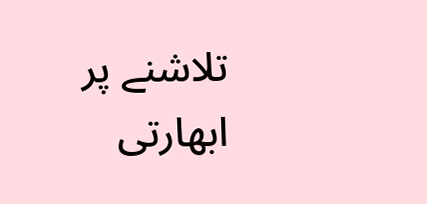تلاشنے پر ابھارتی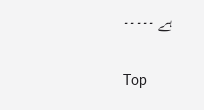ہے ۔۔۔۔۔

Top